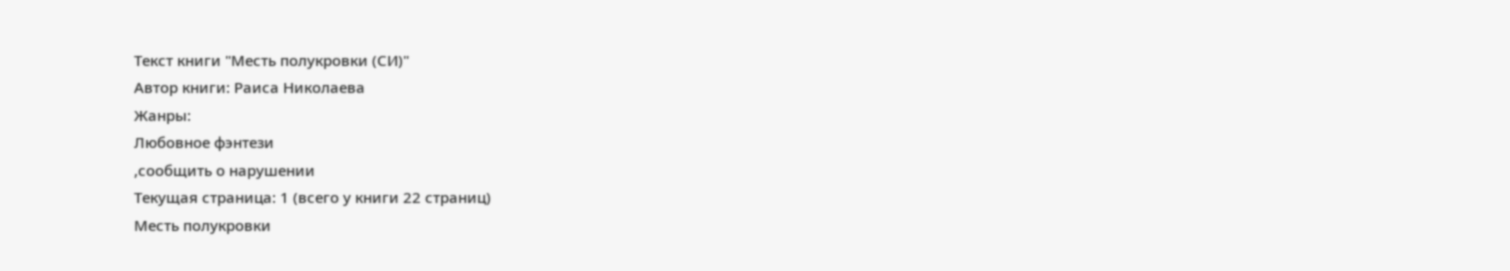Текст книги "Месть полукровки (СИ)"
Автор книги: Раиса Николаева
Жанры:
Любовное фэнтези
,сообщить о нарушении
Текущая страница: 1 (всего у книги 22 страниц)
Месть полукровки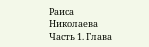Раиса Николаева
Часть 1. Глава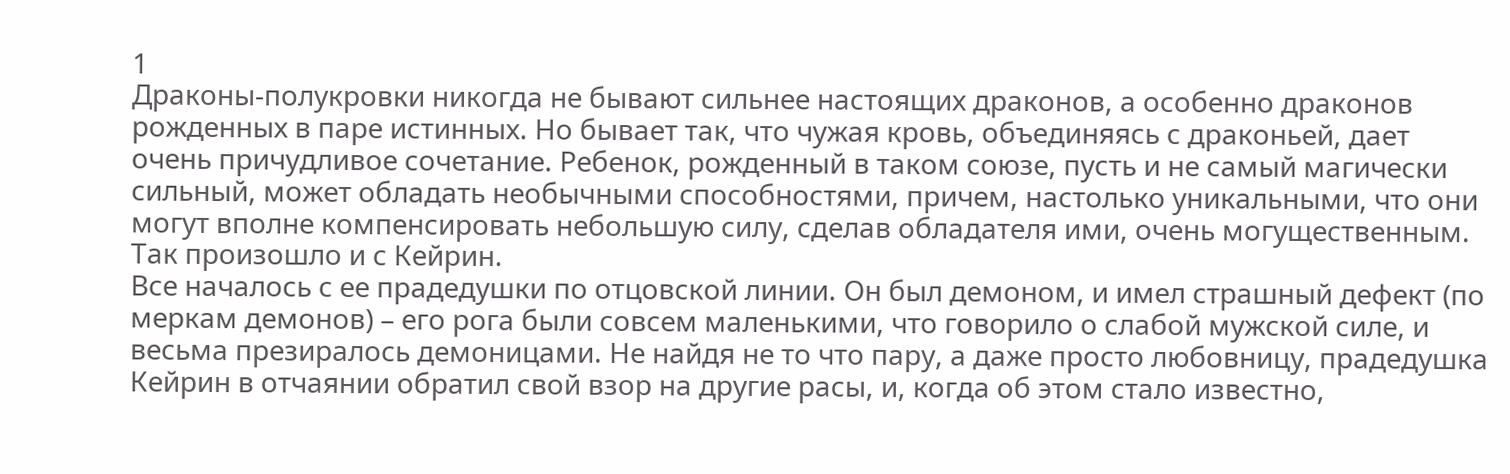1
Драконы-полукровки никогда не бывают сильнее настоящих драконов, а особенно драконов рожденных в паре истинных. Но бывает так, что чужая кровь, объединяясь с драконьей, дает очень причудливое сочетание. Ребенок, рожденный в таком союзе, пусть и не самый магически сильный, может обладать необычными способностями, причем, настолько уникальными, что они могут вполне компенсировать небольшую силу, сделав обладателя ими, очень могущественным. Так произошло и с Кейрин.
Все началось с ее прадедушки по отцовской линии. Он был демоном, и имел страшный дефект (по меркам демонов) – его рога были совсем маленькими, что говорило о слабой мужской силе, и весьма презиралось демоницами. Не найдя не то что пару, а даже просто любовницу, прадедушка Кейрин в отчаянии обратил свой взор на другие расы, и, когда об этом стало известно,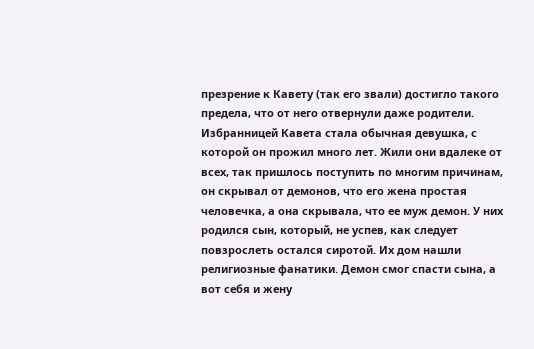презрение к Кавету (так его звали) достигло такого предела, что от него отвернули даже родители.
Избранницей Кавета стала обычная девушка, с которой он прожил много лет. Жили они вдалеке от всех, так пришлось поступить по многим причинам, он скрывал от демонов, что его жена простая человечка, а она скрывала, что ее муж демон. У них родился сын, который, не успев, как следует повзрослеть остался сиротой. Их дом нашли религиозные фанатики. Демон смог спасти сына, а вот себя и жену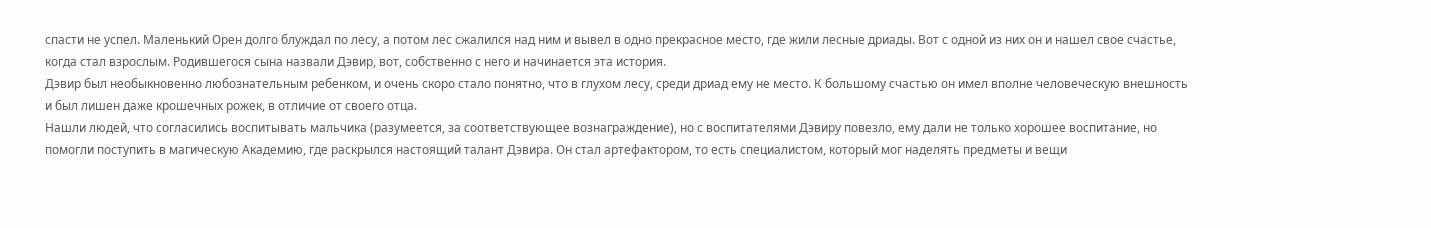спасти не успел. Маленький Орен долго блуждал по лесу, а потом лес сжалился над ним и вывел в одно прекрасное место, где жили лесные дриады. Вот с одной из них он и нашел свое счастье, когда стал взрослым. Родившегося сына назвали Дэвир, вот, собственно с него и начинается эта история.
Дэвир был необыкновенно любознательным ребенком, и очень скоро стало понятно, что в глухом лесу, среди дриад ему не место. К большому счастью он имел вполне человеческую внешность и был лишен даже крошечных рожек, в отличие от своего отца.
Нашли людей, что согласились воспитывать мальчика (разумеется, за соответствующее вознаграждение), но с воспитателями Дэвиру повезло, ему дали не только хорошее воспитание, но помогли поступить в магическую Академию, где раскрылся настоящий талант Дэвира. Он стал артефактором, то есть специалистом, который мог наделять предметы и вещи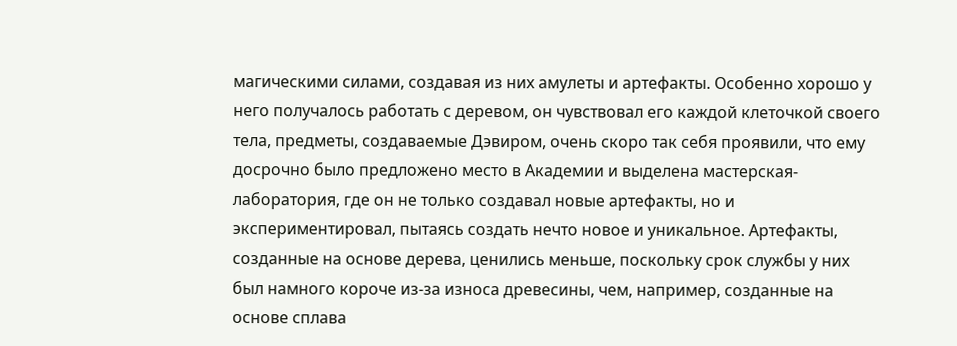магическими силами, создавая из них амулеты и артефакты. Особенно хорошо у него получалось работать с деревом, он чувствовал его каждой клеточкой своего тела, предметы, создаваемые Дэвиром, очень скоро так себя проявили, что ему досрочно было предложено место в Академии и выделена мастерская-лаборатория, где он не только создавал новые артефакты, но и экспериментировал, пытаясь создать нечто новое и уникальное. Артефакты, созданные на основе дерева, ценились меньше, поскольку срок службы у них был намного короче из-за износа древесины, чем, например, созданные на основе сплава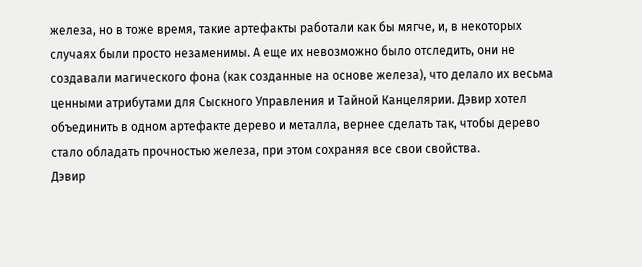железа, но в тоже время, такие артефакты работали как бы мягче, и, в некоторых случаях были просто незаменимы. А еще их невозможно было отследить, они не создавали магического фона (как созданные на основе железа), что делало их весьма ценными атрибутами для Сыскного Управления и Тайной Канцелярии. Дэвир хотел объединить в одном артефакте дерево и металла, вернее сделать так, чтобы дерево стало обладать прочностью железа, при этом сохраняя все свои свойства.
Дэвир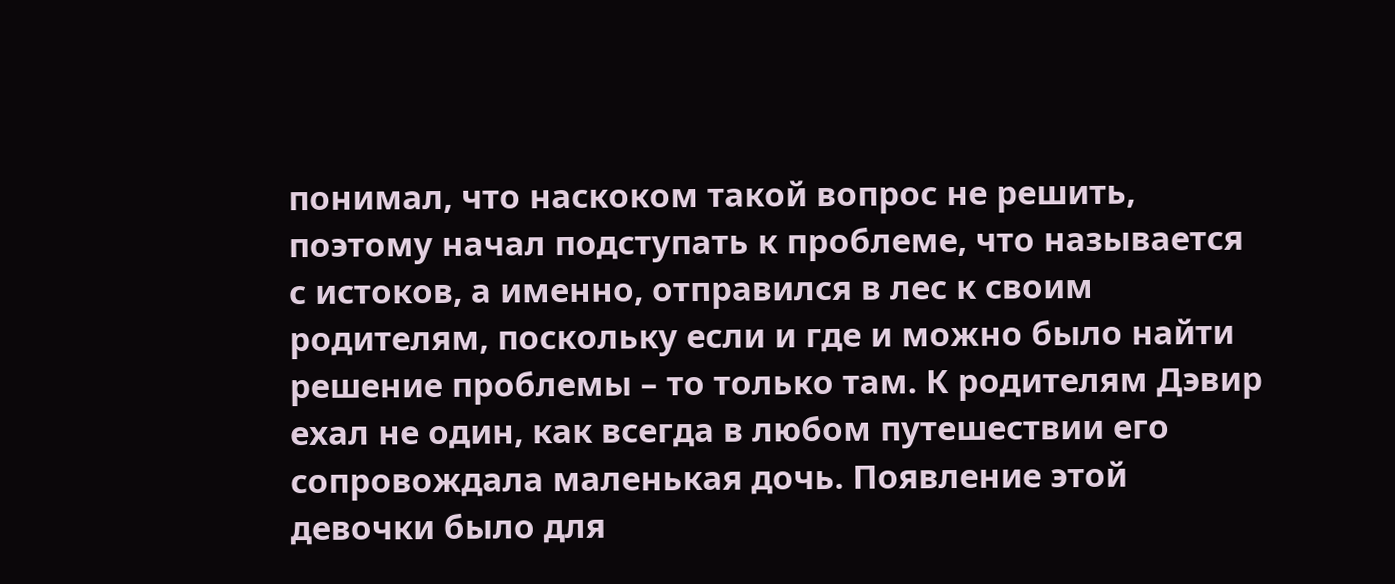понимал, что наскоком такой вопрос не решить, поэтому начал подступать к проблеме, что называется с истоков, а именно, отправился в лес к своим родителям, поскольку если и где и можно было найти решение проблемы – то только там. К родителям Дэвир ехал не один, как всегда в любом путешествии его сопровождала маленькая дочь. Появление этой девочки было для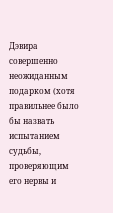Дэвира совершенно неожиданным подарком (хотя правильнее было бы назвать испытанием судьбы, проверяющим его нервы и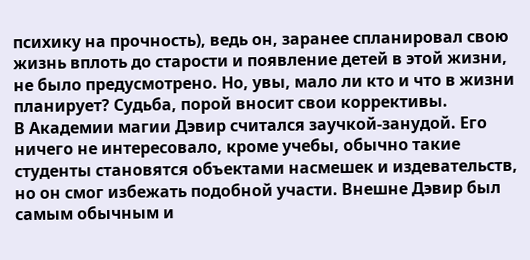психику на прочность), ведь он, заранее спланировал свою жизнь вплоть до старости и появление детей в этой жизни, не было предусмотрено. Но, увы, мало ли кто и что в жизни планирует? Судьба, порой вносит свои коррективы.
В Академии магии Дэвир считался заучкой-занудой. Его ничего не интересовало, кроме учебы, обычно такие студенты становятся объектами насмешек и издевательств, но он смог избежать подобной участи. Внешне Дэвир был самым обычным и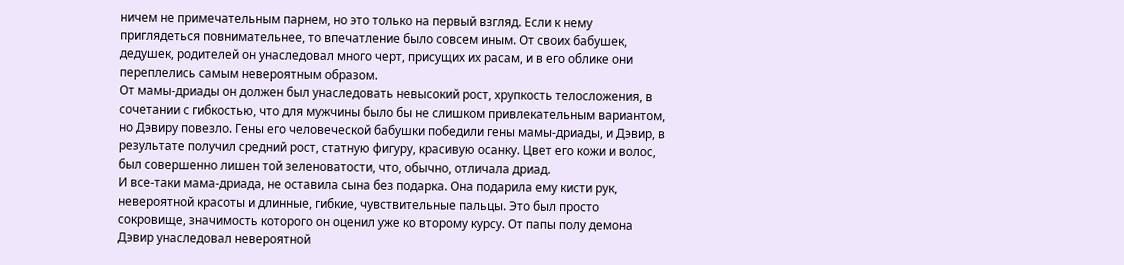ничем не примечательным парнем, но это только на первый взгляд. Если к нему приглядеться повнимательнее, то впечатление было совсем иным. От своих бабушек, дедушек, родителей он унаследовал много черт, присущих их расам, и в его облике они переплелись самым невероятным образом.
От мамы-дриады он должен был унаследовать невысокий рост, хрупкость телосложения, в сочетании с гибкостью, что для мужчины было бы не слишком привлекательным вариантом, но Дэвиру повезло. Гены его человеческой бабушки победили гены мамы-дриады, и Дэвир, в результате получил средний рост, статную фигуру, красивую осанку. Цвет его кожи и волос, был совершенно лишен той зеленоватости, что, обычно, отличала дриад.
И все-таки мама-дриада, не оставила сына без подарка. Она подарила ему кисти рук, невероятной красоты и длинные, гибкие, чувствительные пальцы. Это был просто сокровище, значимость которого он оценил уже ко второму курсу. От папы полу демона Дэвир унаследовал невероятной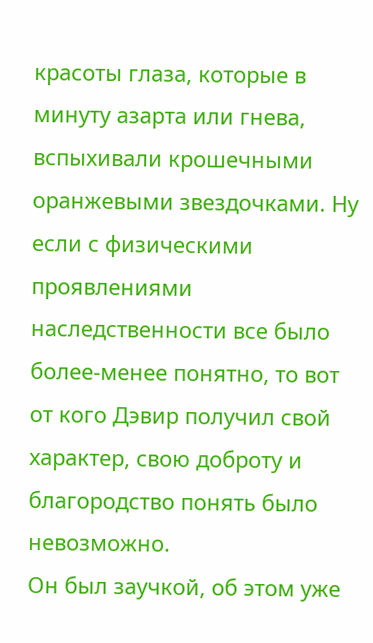красоты глаза, которые в минуту азарта или гнева, вспыхивали крошечными оранжевыми звездочками. Ну если с физическими проявлениями наследственности все было более-менее понятно, то вот от кого Дэвир получил свой характер, свою доброту и благородство понять было невозможно.
Он был заучкой, об этом уже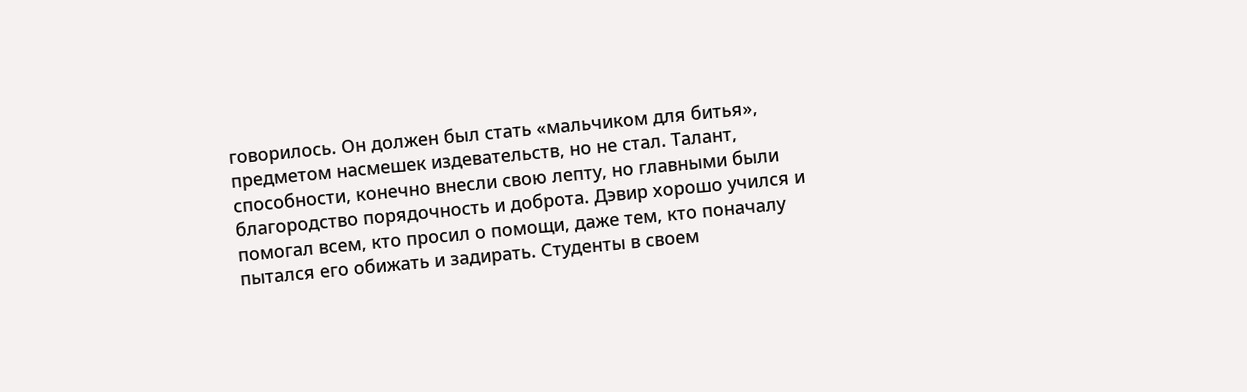говорилось. Он должен был стать «мальчиком для битья», предметом насмешек издевательств, но не стал. Талант, способности, конечно внесли свою лепту, но главными были благородство порядочность и доброта. Дэвир хорошо учился и помогал всем, кто просил о помощи, даже тем, кто поначалу пытался его обижать и задирать. Студенты в своем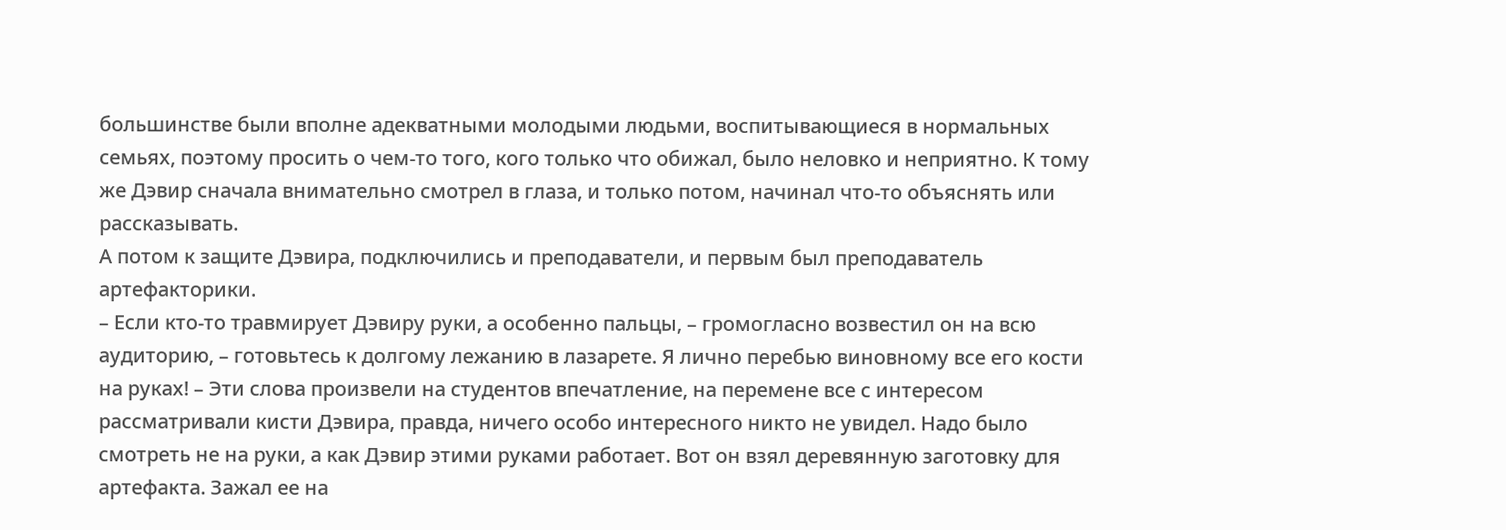большинстве были вполне адекватными молодыми людьми, воспитывающиеся в нормальных семьях, поэтому просить о чем-то того, кого только что обижал, было неловко и неприятно. К тому же Дэвир сначала внимательно смотрел в глаза, и только потом, начинал что-то объяснять или рассказывать.
А потом к защите Дэвира, подключились и преподаватели, и первым был преподаватель артефакторики.
– Если кто-то травмирует Дэвиру руки, а особенно пальцы, – громогласно возвестил он на всю аудиторию, – готовьтесь к долгому лежанию в лазарете. Я лично перебью виновному все его кости на руках! – Эти слова произвели на студентов впечатление, на перемене все с интересом рассматривали кисти Дэвира, правда, ничего особо интересного никто не увидел. Надо было смотреть не на руки, а как Дэвир этими руками работает. Вот он взял деревянную заготовку для артефакта. Зажал ее на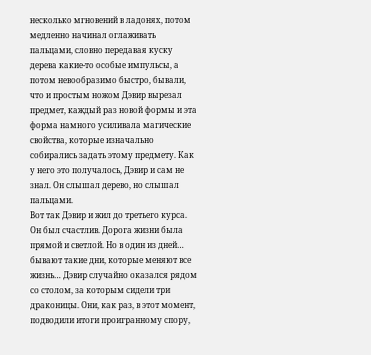несколько мгновений в ладонях, потом медленно начинал оглаживать пальцами, словно передавая куску дерева какие-то особые импульсы, а потом невообразимо быстро, бывали, что и простым ножом Дэвир вырезал предмет, каждый раз новой формы и эта форма намного усиливала магические свойства, которые изначально собирались задать этому предмету. Как у него это получалось, Дэвир и сам не знал. Он слышал дерево, но слышал пальцами.
Вот так Дэвир и жил до третьего курса. Он был счастлив. Дорога жизни была прямой и светлой. Но в один из дней… бывают такие дни, которые меняют все жизнь… Дэвир случайно оказался рядом со столом, за которым сидели три драконицы. Они, как раз, в этот момент, подводили итоги проигранному спору,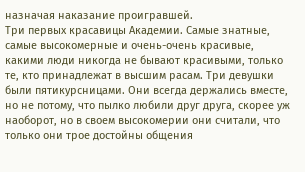назначая наказание проигравшей.
Три первых красавицы Академии. Самые знатные, самые высокомерные и очень-очень красивые, какими люди никогда не бывают красивыми, только те, кто принадлежат в высшим расам. Три девушки были пятикурсницами. Они всегда держались вместе, но не потому, что пылко любили друг друга, скорее уж наоборот, но в своем высокомерии они считали, что только они трое достойны общения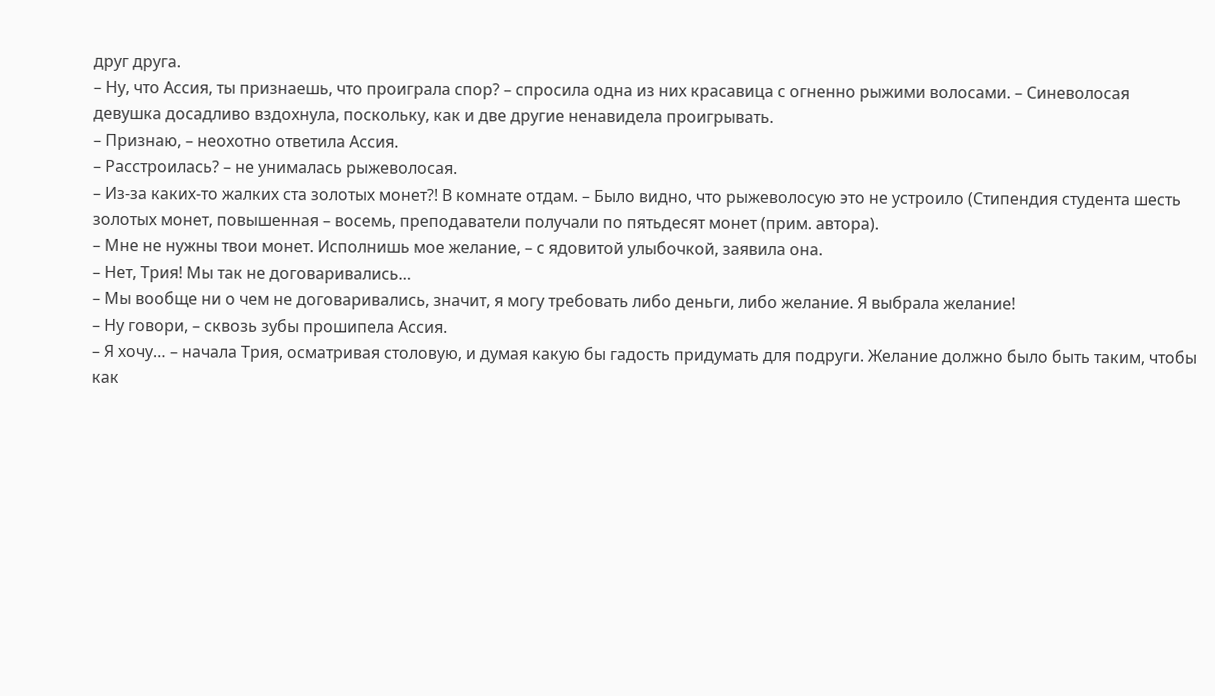друг друга.
– Ну, что Ассия, ты признаешь, что проиграла спор? – спросила одна из них красавица с огненно рыжими волосами. – Синеволосая девушка досадливо вздохнула, поскольку, как и две другие ненавидела проигрывать.
– Признаю, – неохотно ответила Ассия.
– Расстроилась? – не унималась рыжеволосая.
– Из-за каких-то жалких ста золотых монет?! В комнате отдам. – Было видно, что рыжеволосую это не устроило (Стипендия студента шесть золотых монет, повышенная – восемь, преподаватели получали по пятьдесят монет (прим. автора).
– Мне не нужны твои монет. Исполнишь мое желание, – с ядовитой улыбочкой, заявила она.
– Нет, Трия! Мы так не договаривались…
– Мы вообще ни о чем не договаривались, значит, я могу требовать либо деньги, либо желание. Я выбрала желание!
– Ну говори, – сквозь зубы прошипела Ассия.
– Я хочу… – начала Трия, осматривая столовую, и думая какую бы гадость придумать для подруги. Желание должно было быть таким, чтобы как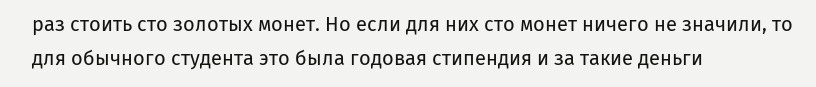раз стоить сто золотых монет. Но если для них сто монет ничего не значили, то для обычного студента это была годовая стипендия и за такие деньги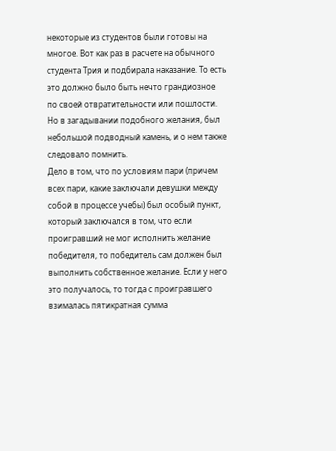некоторые из студентов были готовы на многое. Вот как раз в расчете на обычного студента Трия и подбирала наказание. То есть это должно было быть нечто грандиозное по своей отвратительности или пошлости. Но в загадывании подобного желания, был небольшой подводный камень, и о нем также следовало помнить.
Дело в том, что по условиям пари (причем всех пари, какие заключали девушки между собой в процессе учебы) был особый пункт, который заключался в том, что если проигравший не мог исполнить желание победителя, то победитель сам должен был выполнить собственное желание. Если у него это получалось, то тогда с проигравшего взималась пятикратная сумма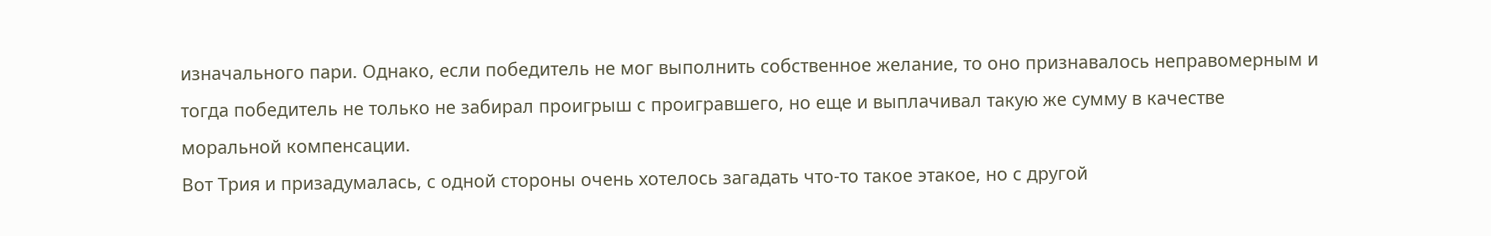изначального пари. Однако, если победитель не мог выполнить собственное желание, то оно признавалось неправомерным и тогда победитель не только не забирал проигрыш с проигравшего, но еще и выплачивал такую же сумму в качестве моральной компенсации.
Вот Трия и призадумалась, с одной стороны очень хотелось загадать что-то такое этакое, но с другой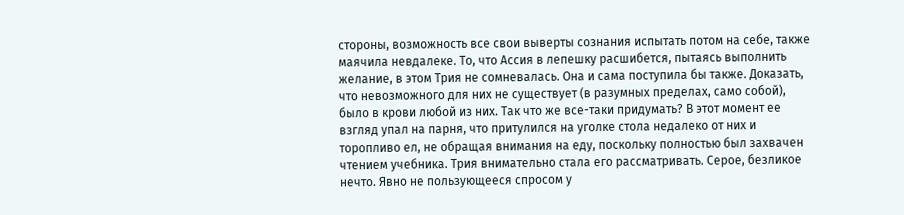стороны, возможность все свои выверты сознания испытать потом на себе, также маячила невдалеке. То, что Ассия в лепешку расшибется, пытаясь выполнить желание, в этом Трия не сомневалась. Она и сама поступила бы также. Доказать, что невозможного для них не существует (в разумных пределах, само собой), было в крови любой из них. Так что же все-таки придумать? В этот момент ее взгляд упал на парня, что притулился на уголке стола недалеко от них и торопливо ел, не обращая внимания на еду, поскольку полностью был захвачен чтением учебника. Трия внимательно стала его рассматривать. Серое, безликое нечто. Явно не пользующееся спросом у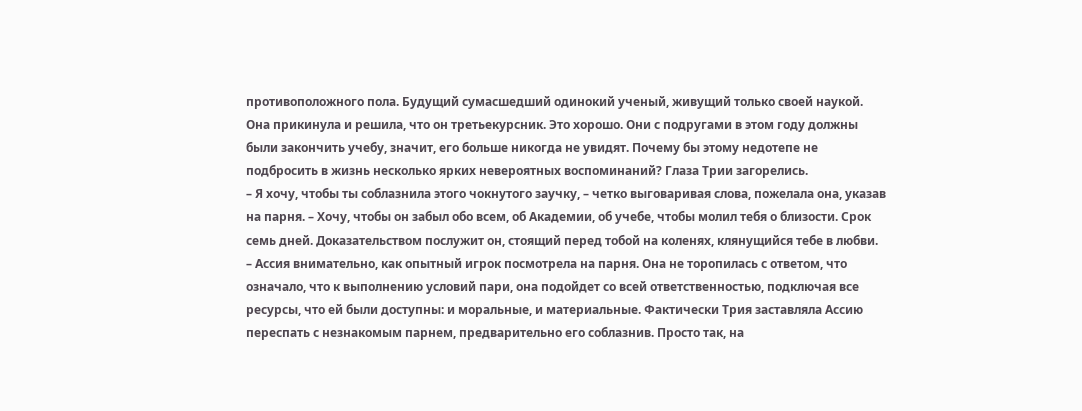противоположного пола. Будущий сумасшедший одинокий ученый, живущий только своей наукой. Она прикинула и решила, что он третьекурсник. Это хорошо. Они с подругами в этом году должны были закончить учебу, значит, его больше никогда не увидят. Почему бы этому недотепе не подбросить в жизнь несколько ярких невероятных воспоминаний? Глаза Трии загорелись.
– Я хочу, чтобы ты соблазнила этого чокнутого заучку, – четко выговаривая слова, пожелала она, указав на парня. – Хочу, чтобы он забыл обо всем, об Академии, об учебе, чтобы молил тебя о близости. Срок семь дней. Доказательством послужит он, стоящий перед тобой на коленях, клянущийся тебе в любви. – Ассия внимательно, как опытный игрок посмотрела на парня. Она не торопилась с ответом, что означало, что к выполнению условий пари, она подойдет со всей ответственностью, подключая все ресурсы, что ей были доступны: и моральные, и материальные. Фактически Трия заставляла Ассию переспать с незнакомым парнем, предварительно его соблазнив. Просто так, на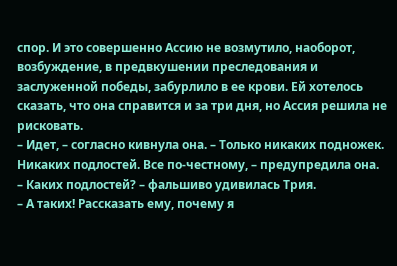спор. И это совершенно Ассию не возмутило, наоборот, возбуждение, в предвкушении преследования и заслуженной победы, забурлило в ее крови. Ей хотелось сказать, что она справится и за три дня, но Ассия решила не рисковать.
– Идет, – согласно кивнула она. – Только никаких подножек. Никаких подлостей. Все по-честному, – предупредила она.
– Каких подлостей? – фальшиво удивилась Трия.
– А таких! Рассказать ему, почему я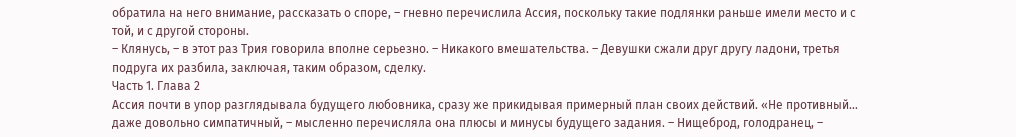обратила на него внимание, рассказать о споре, – гневно перечислила Ассия, поскольку такие подлянки раньше имели место и с той, и с другой стороны.
– Клянусь, – в этот раз Трия говорила вполне серьезно. – Никакого вмешательства. – Девушки сжали друг другу ладони, третья подруга их разбила, заключая, таким образом, сделку.
Часть 1. Глава 2
Ассия почти в упор разглядывала будущего любовника, сразу же прикидывая примерный план своих действий. «Не противный… даже довольно симпатичный, – мысленно перечисляла она плюсы и минусы будущего задания. – Нищеброд, голодранец, –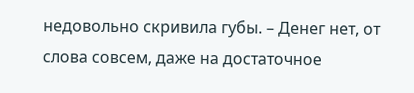недовольно скривила губы. – Денег нет, от слова совсем, даже на достаточное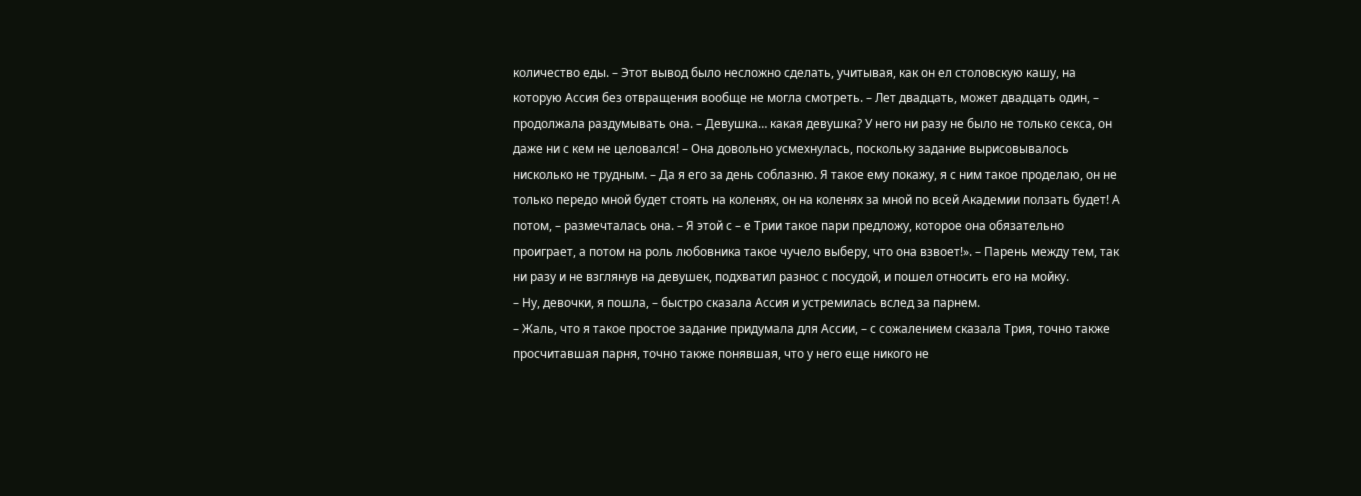количество еды. – Этот вывод было несложно сделать, учитывая, как он ел столовскую кашу, на которую Ассия без отвращения вообще не могла смотреть. – Лет двадцать, может двадцать один, – продолжала раздумывать она. – Девушка… какая девушка? У него ни разу не было не только секса, он даже ни с кем не целовался! – Она довольно усмехнулась, поскольку задание вырисовывалось нисколько не трудным. – Да я его за день соблазню. Я такое ему покажу, я с ним такое проделаю, он не только передо мной будет стоять на коленях, он на коленях за мной по всей Академии ползать будет! А потом, – размечталась она. – Я этой с – е Трии такое пари предложу, которое она обязательно проиграет, а потом на роль любовника такое чучело выберу, что она взвоет!». – Парень между тем, так ни разу и не взглянув на девушек, подхватил разнос с посудой, и пошел относить его на мойку.
– Ну, девочки, я пошла, – быстро сказала Ассия и устремилась вслед за парнем.
– Жаль, что я такое простое задание придумала для Ассии, – с сожалением сказала Трия, точно также просчитавшая парня, точно также понявшая, что у него еще никого не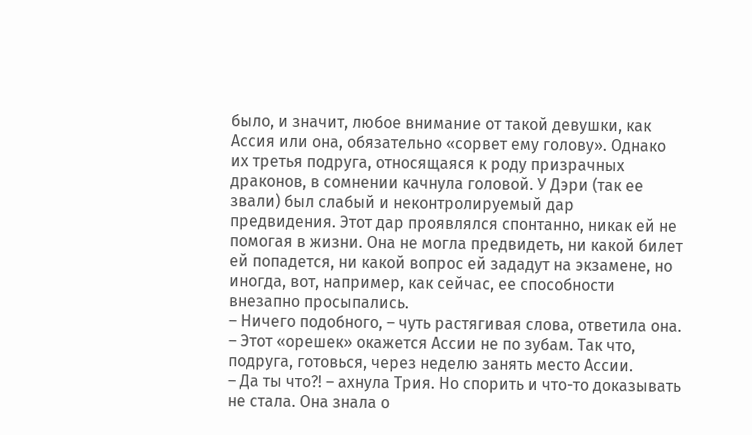было, и значит, любое внимание от такой девушки, как Ассия или она, обязательно «сорвет ему голову». Однако их третья подруга, относящаяся к роду призрачных драконов, в сомнении качнула головой. У Дэри (так ее звали) был слабый и неконтролируемый дар предвидения. Этот дар проявлялся спонтанно, никак ей не помогая в жизни. Она не могла предвидеть, ни какой билет ей попадется, ни какой вопрос ей зададут на экзамене, но иногда, вот, например, как сейчас, ее способности внезапно просыпались.
– Ничего подобного, – чуть растягивая слова, ответила она. – Этот «орешек» окажется Ассии не по зубам. Так что, подруга, готовься, через неделю занять место Ассии.
– Да ты что?! – ахнула Трия. Но спорить и что-то доказывать не стала. Она знала о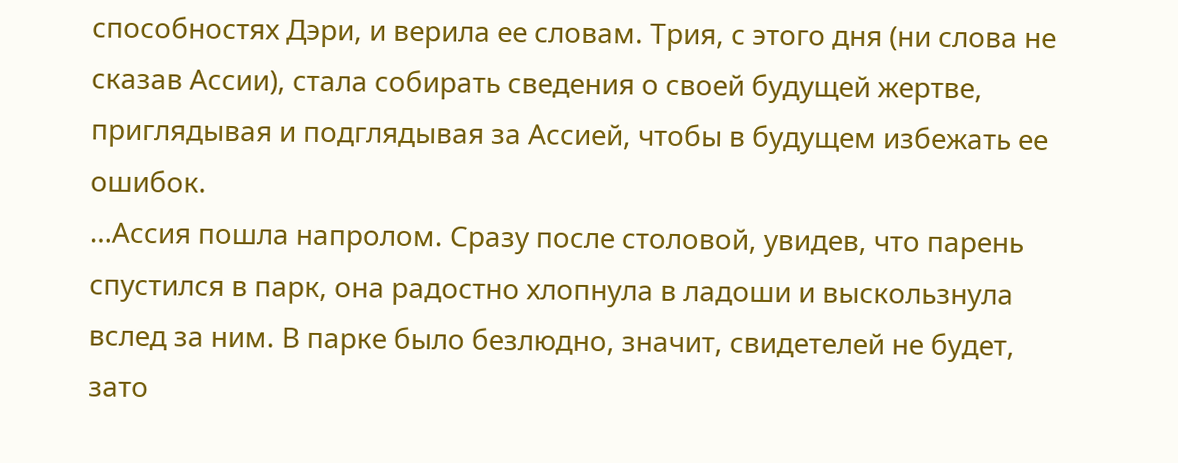способностях Дэри, и верила ее словам. Трия, с этого дня (ни слова не сказав Ассии), стала собирать сведения о своей будущей жертве, приглядывая и подглядывая за Ассией, чтобы в будущем избежать ее ошибок.
…Ассия пошла напролом. Сразу после столовой, увидев, что парень спустился в парк, она радостно хлопнула в ладоши и выскользнула вслед за ним. В парке было безлюдно, значит, свидетелей не будет, зато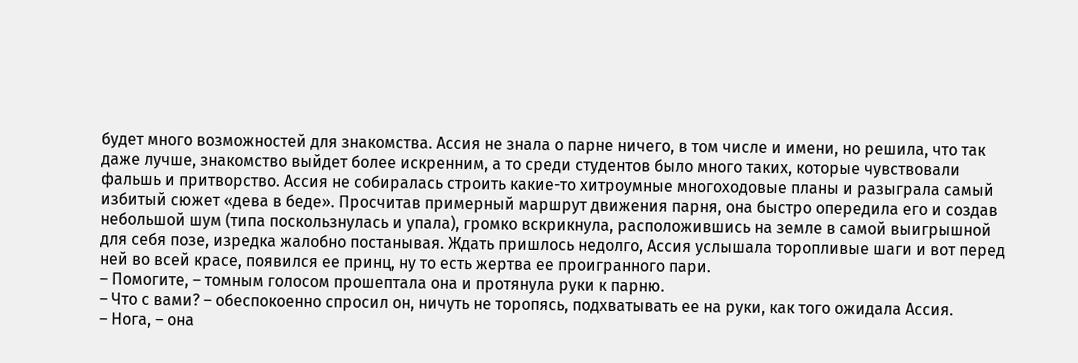будет много возможностей для знакомства. Ассия не знала о парне ничего, в том числе и имени, но решила, что так даже лучше, знакомство выйдет более искренним, а то среди студентов было много таких, которые чувствовали фальшь и притворство. Ассия не собиралась строить какие-то хитроумные многоходовые планы и разыграла самый избитый сюжет «дева в беде». Просчитав примерный маршрут движения парня, она быстро опередила его и создав небольшой шум (типа поскользнулась и упала), громко вскрикнула, расположившись на земле в самой выигрышной для себя позе, изредка жалобно постанывая. Ждать пришлось недолго, Ассия услышала торопливые шаги и вот перед ней во всей красе, появился ее принц, ну то есть жертва ее проигранного пари.
– Помогите, – томным голосом прошептала она и протянула руки к парню.
– Что с вами? – обеспокоенно спросил он, ничуть не торопясь, подхватывать ее на руки, как того ожидала Ассия.
– Нога, – она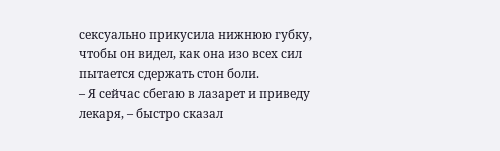сексуально прикусила нижнюю губку, чтобы он видел, как она изо всех сил пытается сдержать стон боли.
– Я сейчас сбегаю в лазарет и приведу лекаря, – быстро сказал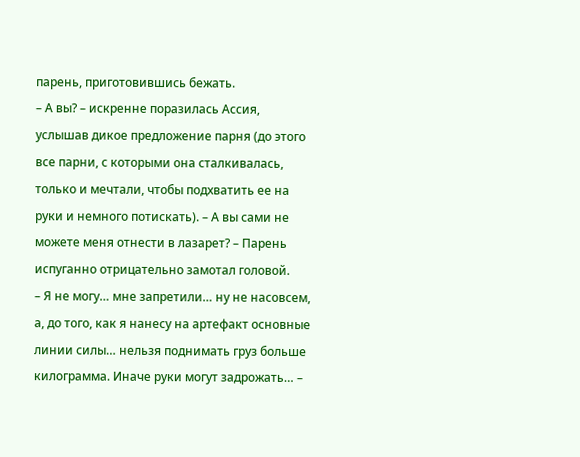парень, приготовившись бежать.
– А вы? – искренне поразилась Ассия, услышав дикое предложение парня (до этого все парни, с которыми она сталкивалась, только и мечтали, чтобы подхватить ее на руки и немного потискать). – А вы сами не можете меня отнести в лазарет? – Парень испуганно отрицательно замотал головой.
– Я не могу… мне запретили… ну не насовсем, а, до того, как я нанесу на артефакт основные линии силы… нельзя поднимать груз больше килограмма. Иначе руки могут задрожать… –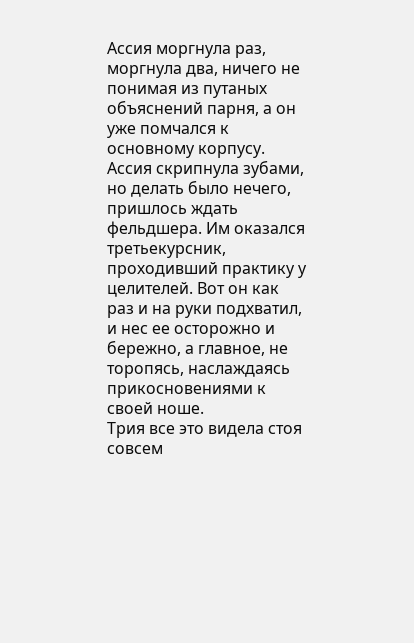Ассия моргнула раз, моргнула два, ничего не понимая из путаных объяснений парня, а он уже помчался к основному корпусу. Ассия скрипнула зубами, но делать было нечего, пришлось ждать фельдшера. Им оказался третьекурсник, проходивший практику у целителей. Вот он как раз и на руки подхватил, и нес ее осторожно и бережно, а главное, не торопясь, наслаждаясь прикосновениями к своей ноше.
Трия все это видела стоя совсем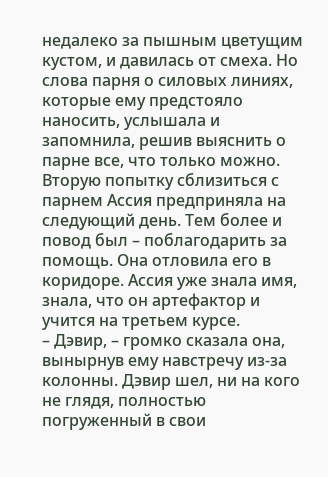недалеко за пышным цветущим кустом, и давилась от смеха. Но слова парня о силовых линиях, которые ему предстояло наносить, услышала и запомнила, решив выяснить о парне все, что только можно.
Вторую попытку сблизиться с парнем Ассия предприняла на следующий день. Тем более и повод был – поблагодарить за помощь. Она отловила его в коридоре. Ассия уже знала имя, знала, что он артефактор и учится на третьем курсе.
– Дэвир, – громко сказала она, вынырнув ему навстречу из-за колонны. Дэвир шел, ни на кого не глядя, полностью погруженный в свои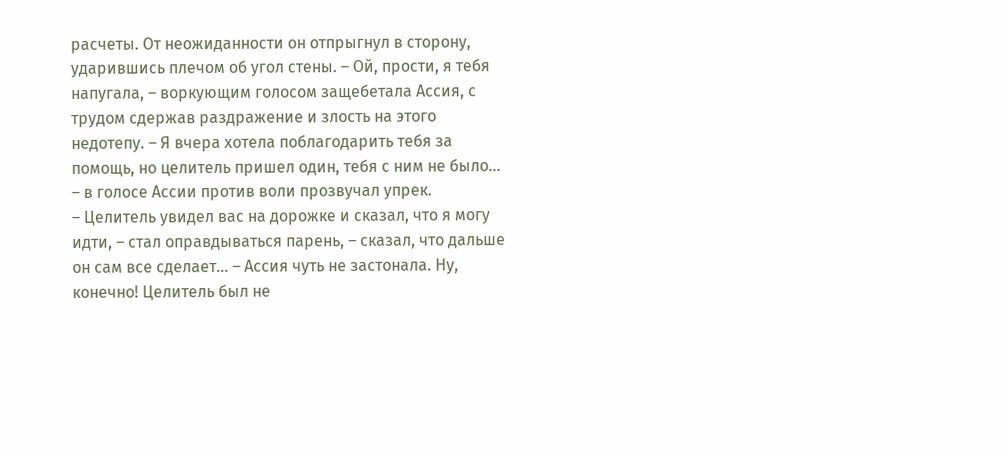расчеты. От неожиданности он отпрыгнул в сторону, ударившись плечом об угол стены. – Ой, прости, я тебя напугала, – воркующим голосом защебетала Ассия, с трудом сдержав раздражение и злость на этого недотепу. – Я вчера хотела поблагодарить тебя за помощь, но целитель пришел один, тебя с ним не было… – в голосе Ассии против воли прозвучал упрек.
– Целитель увидел вас на дорожке и сказал, что я могу идти, – стал оправдываться парень, – сказал, что дальше он сам все сделает… – Ассия чуть не застонала. Ну, конечно! Целитель был не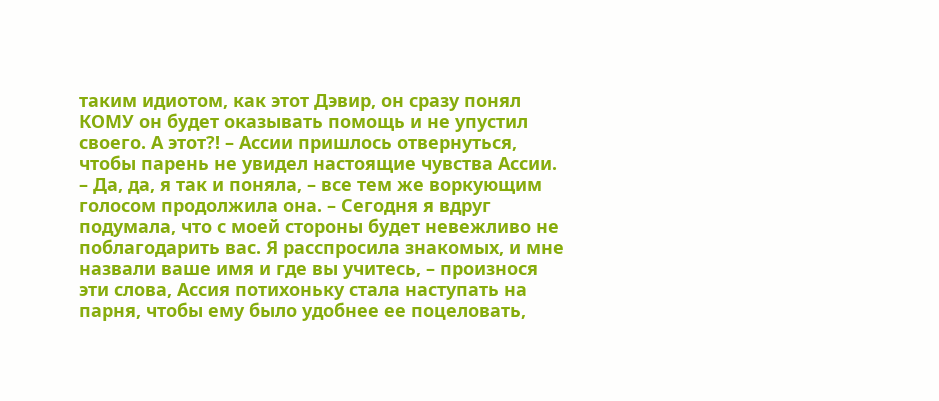таким идиотом, как этот Дэвир, он сразу понял КОМУ он будет оказывать помощь и не упустил своего. А этот?! – Ассии пришлось отвернуться, чтобы парень не увидел настоящие чувства Ассии.
– Да, да, я так и поняла, – все тем же воркующим голосом продолжила она. – Сегодня я вдруг подумала, что с моей стороны будет невежливо не поблагодарить вас. Я расспросила знакомых, и мне назвали ваше имя и где вы учитесь, – произнося эти слова, Ассия потихоньку стала наступать на парня, чтобы ему было удобнее ее поцеловать,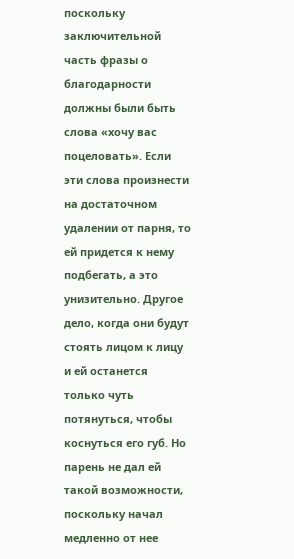поскольку заключительной часть фразы о благодарности должны были быть слова «хочу вас поцеловать». Если эти слова произнести на достаточном удалении от парня, то ей придется к нему подбегать, а это унизительно. Другое дело, когда они будут стоять лицом к лицу и ей останется только чуть потянуться, чтобы коснуться его губ. Но парень не дал ей такой возможности, поскольку начал медленно от нее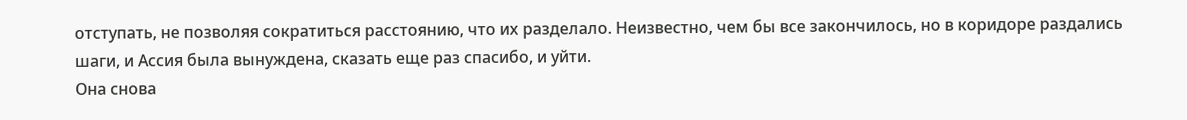отступать, не позволяя сократиться расстоянию, что их разделало. Неизвестно, чем бы все закончилось, но в коридоре раздались шаги, и Ассия была вынуждена, сказать еще раз спасибо, и уйти.
Она снова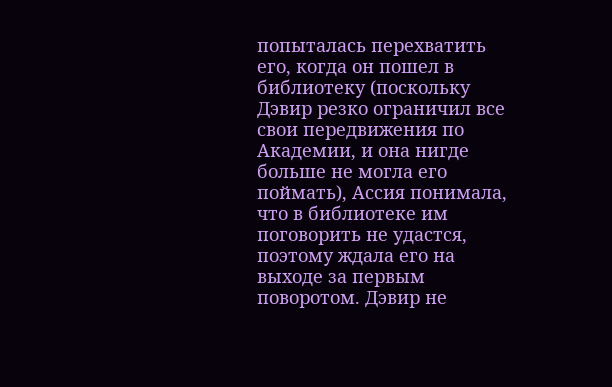попыталась перехватить его, когда он пошел в библиотеку (поскольку Дэвир резко ограничил все свои передвижения по Академии, и она нигде больше не могла его поймать), Ассия понимала, что в библиотеке им поговорить не удастся, поэтому ждала его на выходе за первым поворотом. Дэвир не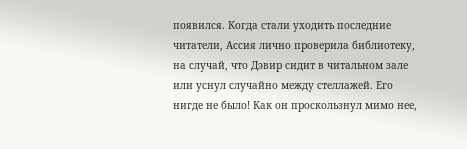появился. Когда стали уходить последние читатели, Ассия лично проверила библиотеку, на случай, что Дэвир сидит в читальном зале или уснул случайно между стеллажей. Его нигде не было! Как он проскользнул мимо нее,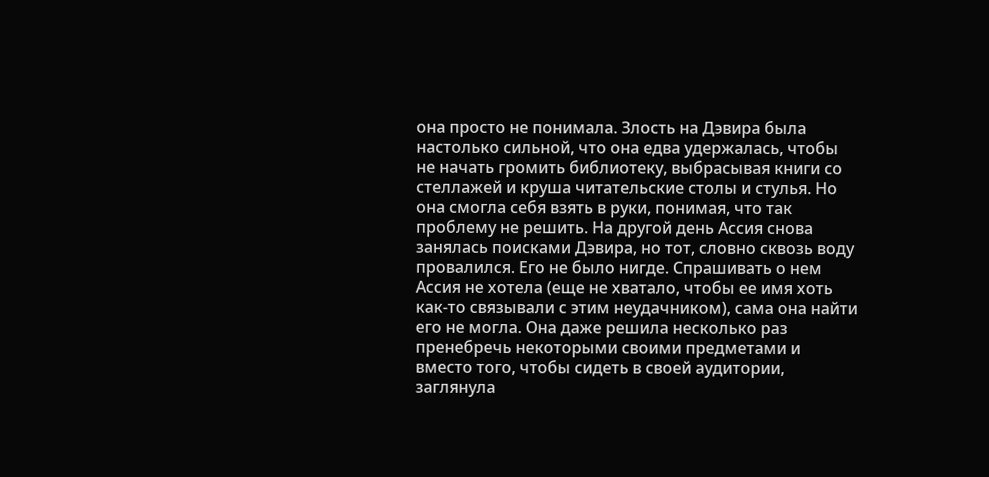она просто не понимала. Злость на Дэвира была настолько сильной, что она едва удержалась, чтобы не начать громить библиотеку, выбрасывая книги со стеллажей и круша читательские столы и стулья. Но она смогла себя взять в руки, понимая, что так проблему не решить. На другой день Ассия снова занялась поисками Дэвира, но тот, словно сквозь воду провалился. Его не было нигде. Спрашивать о нем Ассия не хотела (еще не хватало, чтобы ее имя хоть как-то связывали с этим неудачником), сама она найти его не могла. Она даже решила несколько раз пренебречь некоторыми своими предметами и вместо того, чтобы сидеть в своей аудитории, заглянула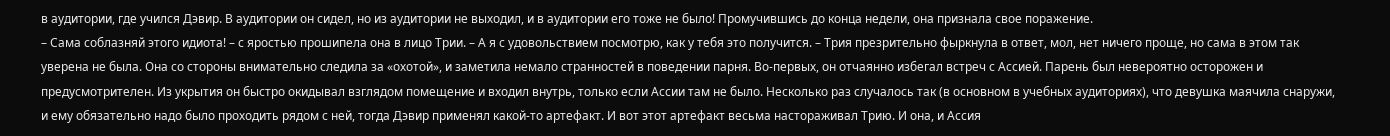в аудитории, где учился Дэвир. В аудитории он сидел, но из аудитории не выходил, и в аудитории его тоже не было! Промучившись до конца недели, она признала свое поражение.
– Сама соблазняй этого идиота! – с яростью прошипела она в лицо Трии. – А я с удовольствием посмотрю, как у тебя это получится. – Трия презрительно фыркнула в ответ, мол, нет ничего проще, но сама в этом так уверена не была. Она со стороны внимательно следила за «охотой», и заметила немало странностей в поведении парня. Во-первых, он отчаянно избегал встреч с Ассией. Парень был невероятно осторожен и предусмотрителен. Из укрытия он быстро окидывал взглядом помещение и входил внутрь, только если Ассии там не было. Несколько раз случалось так (в основном в учебных аудиториях), что девушка маячила снаружи, и ему обязательно надо было проходить рядом с ней, тогда Дэвир применял какой-то артефакт. И вот этот артефакт весьма настораживал Трию. И она, и Ассия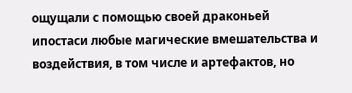ощущали с помощью своей драконьей ипостаси любые магические вмешательства и воздействия, в том числе и артефактов, но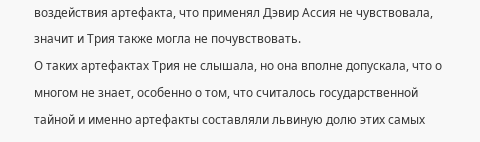воздействия артефакта, что применял Дэвир Ассия не чувствовала, значит и Трия также могла не почувствовать.
О таких артефактах Трия не слышала, но она вполне допускала, что о многом не знает, особенно о том, что считалось государственной тайной и именно артефакты составляли львиную долю этих самых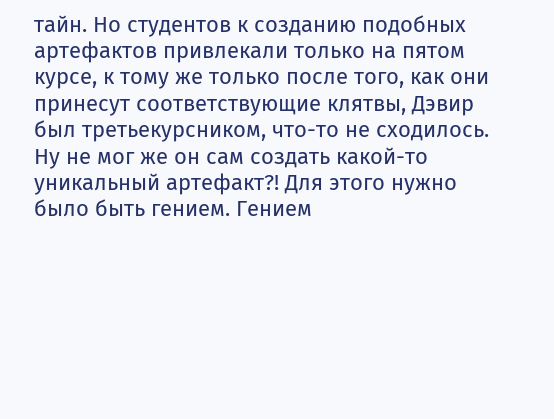тайн. Но студентов к созданию подобных артефактов привлекали только на пятом курсе, к тому же только после того, как они принесут соответствующие клятвы, Дэвир был третьекурсником, что-то не сходилось. Ну не мог же он сам создать какой-то уникальный артефакт?! Для этого нужно было быть гением. Гением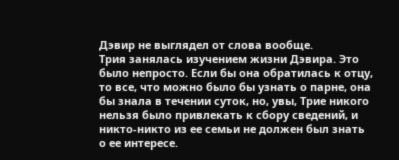Дэвир не выглядел от слова вообще.
Трия занялась изучением жизни Дэвира. Это было непросто. Если бы она обратилась к отцу, то все, что можно было бы узнать о парне, она бы знала в течении суток, но, увы, Трие никого нельзя было привлекать к сбору сведений, и никто-никто из ее семьи не должен был знать о ее интересе.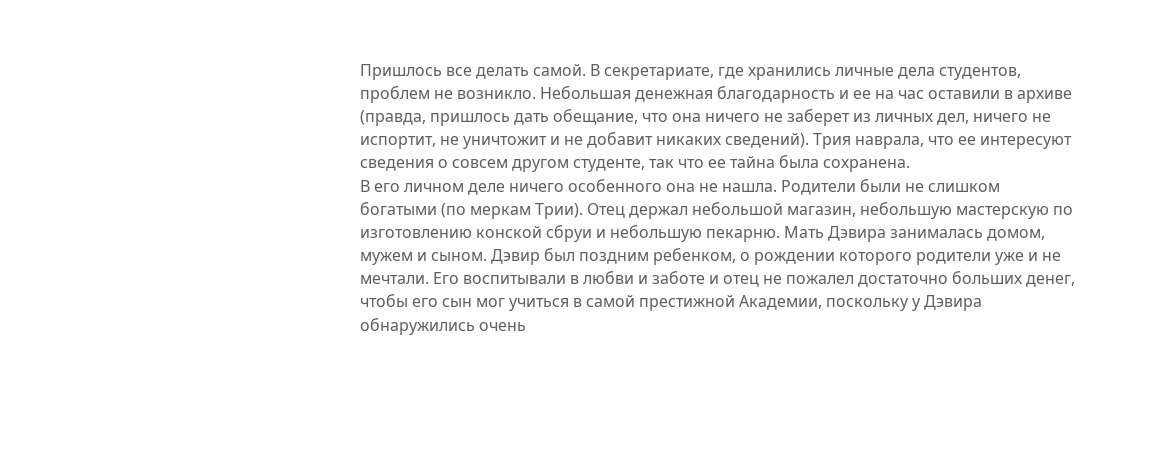Пришлось все делать самой. В секретариате, где хранились личные дела студентов, проблем не возникло. Небольшая денежная благодарность и ее на час оставили в архиве (правда, пришлось дать обещание, что она ничего не заберет из личных дел, ничего не испортит, не уничтожит и не добавит никаких сведений). Трия наврала, что ее интересуют сведения о совсем другом студенте, так что ее тайна была сохранена.
В его личном деле ничего особенного она не нашла. Родители были не слишком богатыми (по меркам Трии). Отец держал небольшой магазин, небольшую мастерскую по изготовлению конской сбруи и небольшую пекарню. Мать Дэвира занималась домом, мужем и сыном. Дэвир был поздним ребенком, о рождении которого родители уже и не мечтали. Его воспитывали в любви и заботе и отец не пожалел достаточно больших денег, чтобы его сын мог учиться в самой престижной Академии, поскольку у Дэвира обнаружились очень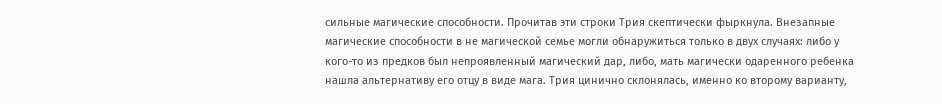сильные магические способности. Прочитав эти строки Трия скептически фыркнула. Внезапные магические способности в не магической семье могли обнаружиться только в двух случаях: либо у кого-то из предков был непроявленный магический дар, либо, мать магически одаренного ребенка нашла альтернативу его отцу в виде мага. Трия цинично склонялась, именно ко второму варианту,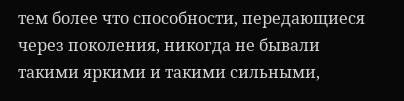тем более что способности, передающиеся через поколения, никогда не бывали такими яркими и такими сильными,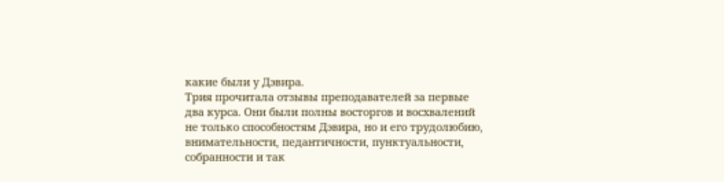какие были у Дэвира.
Трия прочитала отзывы преподавателей за первые два курса. Они были полны восторгов и восхвалений не только способностям Дэвира, но и его трудолюбию, внимательности, педантичности, пунктуальности, собранности и так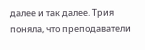далее и так далее. Трия поняла, что преподаватели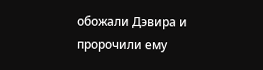обожали Дэвира и пророчили ему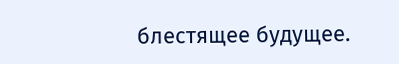блестящее будущее.